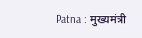Patna : मुख्यमंत्री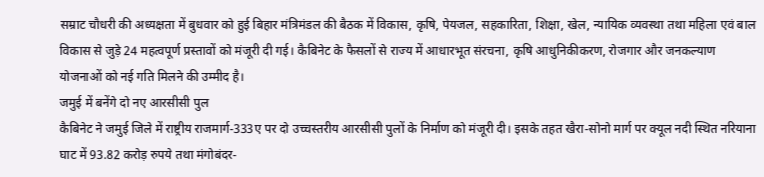सम्राट चौधरी की अध्यक्षता में बुधवार को हुई बिहार मंत्रिमंडल की बैठक में विकास, कृषि, पेयजल, सहकारिता, शिक्षा, खेल, न्यायिक व्यवस्था तथा महिला एवं बाल विकास से जुड़े 24 महत्वपूर्ण प्रस्तावों को मंजूरी दी गई। कैबिनेट के फैसलों से राज्य में आधारभूत संरचना, कृषि आधुनिकीकरण, रोजगार और जनकल्याण योजनाओं को नई गति मिलने की उम्मीद है।
जमुई में बनेंगे दो नए आरसीसी पुल
कैबिनेट ने जमुई जिले में राष्ट्रीय राजमार्ग-333ए पर दो उच्चस्तरीय आरसीसी पुलों के निर्माण को मंजूरी दी। इसके तहत खैरा-सोनो मार्ग पर क्यूल नदी स्थित नरियाना घाट में 93.82 करोड़ रुपये तथा मंगोबंदर-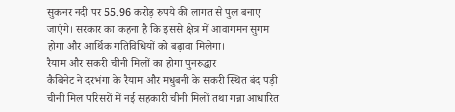सुकनर नदी पर 55.96 करोड़ रुपये की लागत से पुल बनाए जाएंगे। सरकार का कहना है कि इससे क्षेत्र में आवागमन सुगम होगा और आर्थिक गतिविधियों को बढ़ावा मिलेगा।
रैयाम और सकरी चीनी मिलों का होगा पुनरुद्धार
कैबिनेट ने दरभंगा के रैयाम और मधुबनी के सकरी स्थित बंद पड़ी चीनी मिल परिसरों में नई सहकारी चीनी मिलों तथा गन्ना आधारित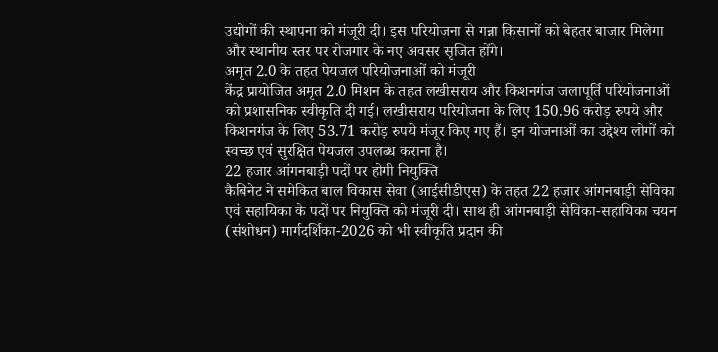उद्योगों की स्थापना को मंजूरी दी। इस परियोजना से गन्ना किसानों को बेहतर बाजार मिलेगा और स्थानीय स्तर पर रोजगार के नए अवसर सृजित होंगे।
अमृत 2.0 के तहत पेयजल परियोजनाओं को मंजूरी
केंद्र प्रायोजित अमृत 2.0 मिशन के तहत लखीसराय और किशनगंज जलापूर्ति परियोजनाओं को प्रशासनिक स्वीकृति दी गई। लखीसराय परियोजना के लिए 150.96 करोड़ रुपये और किशनगंज के लिए 53.71 करोड़ रुपये मंजूर किए गए हैं। इन योजनाओं का उद्देश्य लोगों को स्वच्छ एवं सुरक्षित पेयजल उपलब्ध कराना है।
22 हजार आंगनबाड़ी पदों पर होगी नियुक्ति
कैबिनेट ने समेकित बाल विकास सेवा (आईसीडीएस) के तहत 22 हजार आंगनबाड़ी सेविका एवं सहायिका के पदों पर नियुक्ति को मंजूरी दी। साथ ही आंगनबाड़ी सेविका-सहायिका चयन (संशोधन) मार्गदर्शिका-2026 को भी स्वीकृति प्रदान की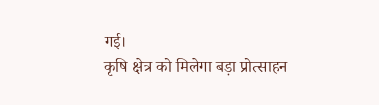गई।
कृषि क्षेत्र को मिलेगा बड़ा प्रोत्साहन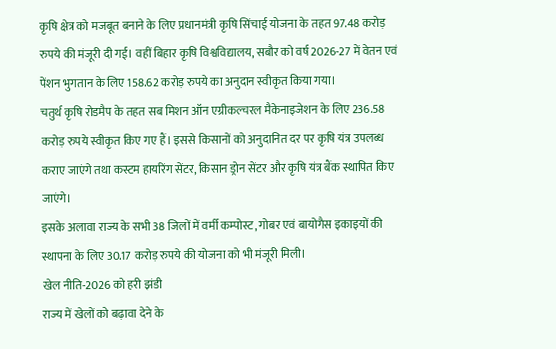कृषि क्षेत्र को मजबूत बनाने के लिए प्रधानमंत्री कृषि सिंचाई योजना के तहत 97.48 करोड़ रुपये की मंजूरी दी गई। वहीं बिहार कृषि विश्वविद्यालय, सबौर को वर्ष 2026-27 में वेतन एवं पेंशन भुगतान के लिए 158.62 करोड़ रुपये का अनुदान स्वीकृत किया गया।
चतुर्थ कृषि रोडमैप के तहत सब मिशन ऑन एग्रीकल्चरल मैकेनाइजेशन के लिए 236.58 करोड़ रुपये स्वीकृत किए गए हैं। इससे किसानों को अनुदानित दर पर कृषि यंत्र उपलब्ध कराए जाएंगे तथा कस्टम हायरिंग सेंटर, किसान ड्रोन सेंटर और कृषि यंत्र बैंक स्थापित किए जाएंगे।
इसके अलावा राज्य के सभी 38 जिलों में वर्मी कम्पोस्ट, गोबर एवं बायोगैस इकाइयों की स्थापना के लिए 30.17 करोड़ रुपये की योजना को भी मंजूरी मिली।
खेल नीति-2026 को हरी झंडी
राज्य में खेलों को बढ़ावा देने के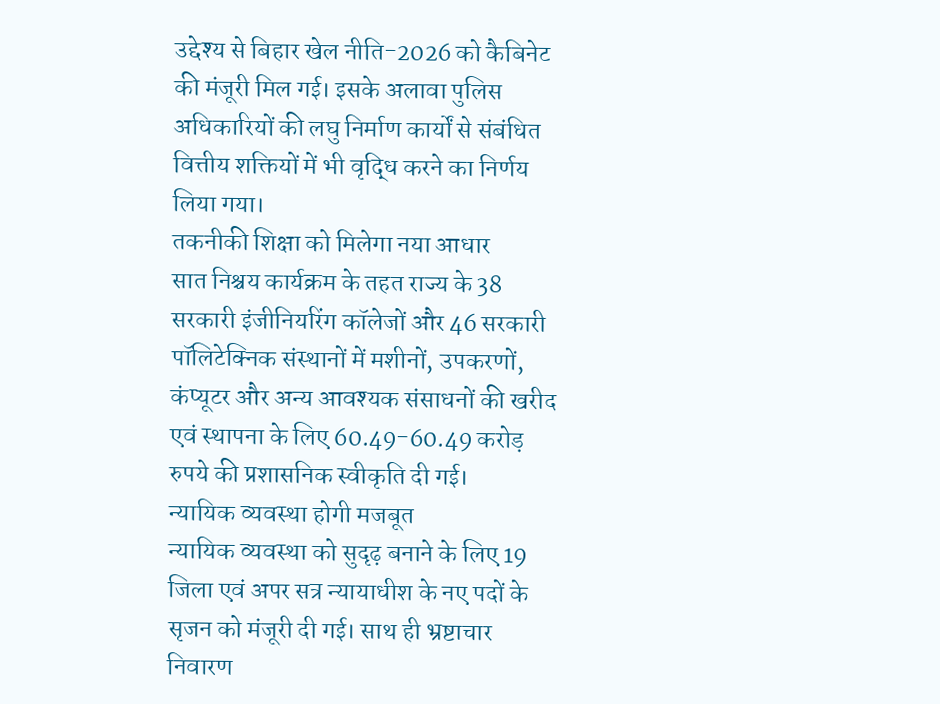उद्देश्य से बिहार खेल नीति-2026 को कैबिनेट की मंजूरी मिल गई। इसके अलावा पुलिस अधिकारियों की लघु निर्माण कार्यों से संबंधित वित्तीय शक्तियों में भी वृद्धि करने का निर्णय लिया गया।
तकनीकी शिक्षा को मिलेगा नया आधार
सात निश्चय कार्यक्रम के तहत राज्य के 38 सरकारी इंजीनियरिंग कॉलेजों और 46 सरकारी पॉलिटेक्निक संस्थानों में मशीनों, उपकरणों, कंप्यूटर और अन्य आवश्यक संसाधनों की खरीद एवं स्थापना के लिए 60.49-60.49 करोड़ रुपये की प्रशासनिक स्वीकृति दी गई।
न्यायिक व्यवस्था होगी मजबूत
न्यायिक व्यवस्था को सुदृढ़ बनाने के लिए 19 जिला एवं अपर सत्र न्यायाधीश के नए पदों के सृजन को मंजूरी दी गई। साथ ही भ्रष्टाचार निवारण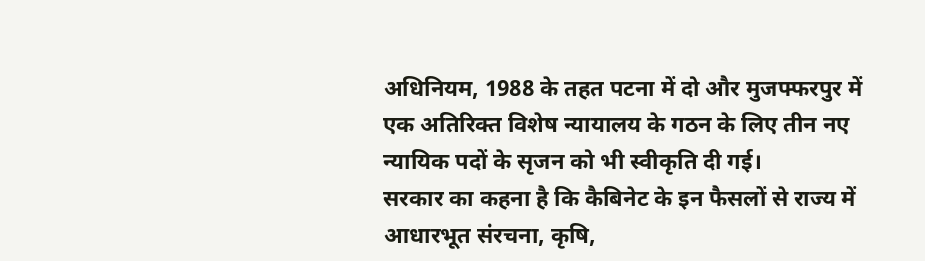अधिनियम, 1988 के तहत पटना में दो और मुजफ्फरपुर में एक अतिरिक्त विशेष न्यायालय के गठन के लिए तीन नए न्यायिक पदों के सृजन को भी स्वीकृति दी गई।
सरकार का कहना है कि कैबिनेट के इन फैसलों से राज्य में आधारभूत संरचना, कृषि,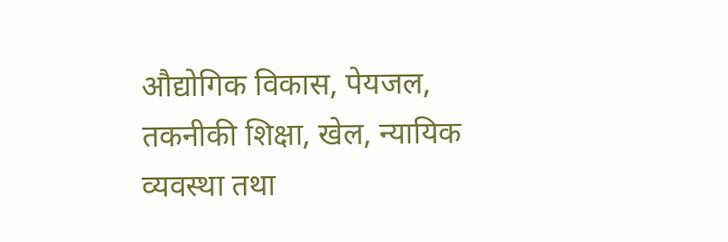औद्योगिक विकास, पेयजल, तकनीकी शिक्षा, खेल, न्यायिक व्यवस्था तथा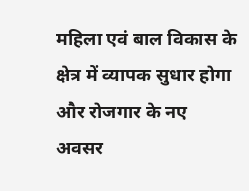महिला एवं बाल विकास के क्षेत्र में व्यापक सुधार होगा और रोजगार के नए अवसर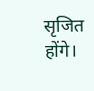सृजित होंगे।